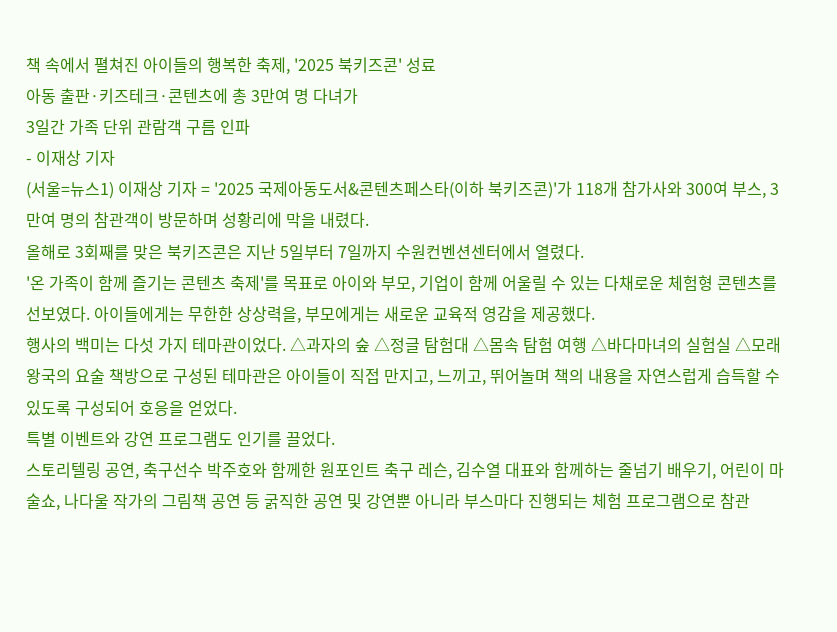책 속에서 펼쳐진 아이들의 행복한 축제, '2025 북키즈콘' 성료
아동 출판·키즈테크·콘텐츠에 총 3만여 명 다녀가
3일간 가족 단위 관람객 구름 인파
- 이재상 기자
(서울=뉴스1) 이재상 기자 = '2025 국제아동도서&콘텐츠페스타(이하 북키즈콘)'가 118개 참가사와 300여 부스, 3만여 명의 참관객이 방문하며 성황리에 막을 내렸다.
올해로 3회째를 맞은 북키즈콘은 지난 5일부터 7일까지 수원컨벤션센터에서 열렸다.
'온 가족이 함께 즐기는 콘텐츠 축제'를 목표로 아이와 부모, 기업이 함께 어울릴 수 있는 다채로운 체험형 콘텐츠를 선보였다. 아이들에게는 무한한 상상력을, 부모에게는 새로운 교육적 영감을 제공했다.
행사의 백미는 다섯 가지 테마관이었다. △과자의 숲 △정글 탐험대 △몸속 탐험 여행 △바다마녀의 실험실 △모래왕국의 요술 책방으로 구성된 테마관은 아이들이 직접 만지고, 느끼고, 뛰어놀며 책의 내용을 자연스럽게 습득할 수 있도록 구성되어 호응을 얻었다.
특별 이벤트와 강연 프로그램도 인기를 끌었다.
스토리텔링 공연, 축구선수 박주호와 함께한 원포인트 축구 레슨, 김수열 대표와 함께하는 줄넘기 배우기, 어린이 마술쇼, 나다울 작가의 그림책 공연 등 굵직한 공연 및 강연뿐 아니라 부스마다 진행되는 체험 프로그램으로 참관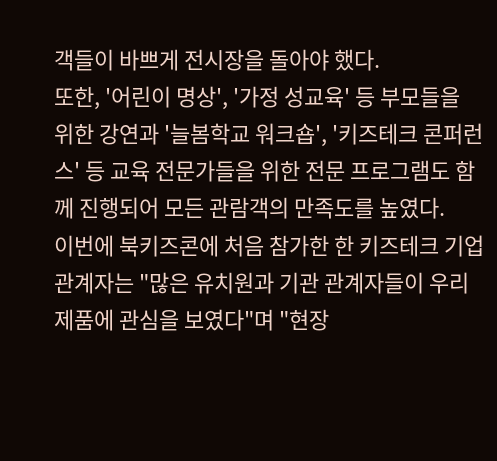객들이 바쁘게 전시장을 돌아야 했다.
또한, '어린이 명상', '가정 성교육' 등 부모들을 위한 강연과 '늘봄학교 워크숍', '키즈테크 콘퍼런스' 등 교육 전문가들을 위한 전문 프로그램도 함께 진행되어 모든 관람객의 만족도를 높였다.
이번에 북키즈콘에 처음 참가한 한 키즈테크 기업 관계자는 "많은 유치원과 기관 관계자들이 우리 제품에 관심을 보였다"며 "현장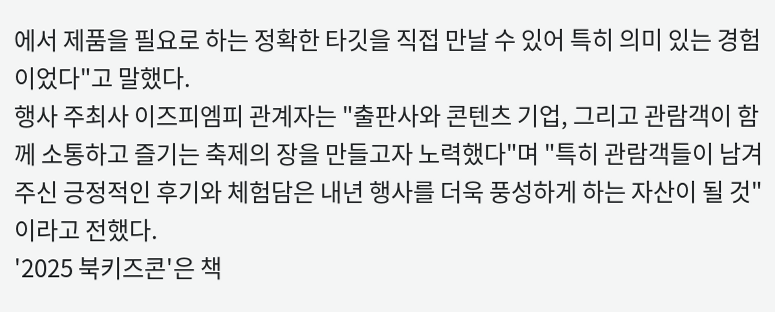에서 제품을 필요로 하는 정확한 타깃을 직접 만날 수 있어 특히 의미 있는 경험이었다"고 말했다.
행사 주최사 이즈피엠피 관계자는 "출판사와 콘텐츠 기업, 그리고 관람객이 함께 소통하고 즐기는 축제의 장을 만들고자 노력했다"며 "특히 관람객들이 남겨주신 긍정적인 후기와 체험담은 내년 행사를 더욱 풍성하게 하는 자산이 될 것"이라고 전했다.
'2025 북키즈콘'은 책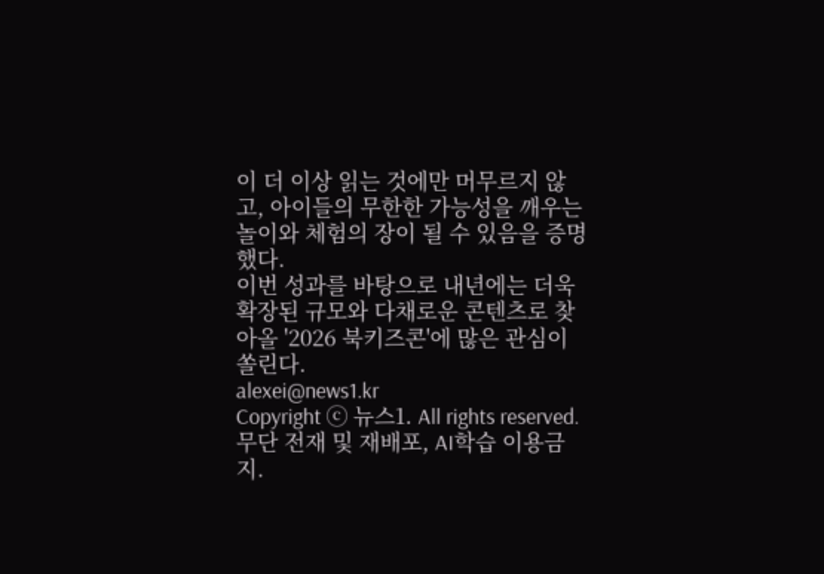이 더 이상 읽는 것에만 머무르지 않고, 아이들의 무한한 가능성을 깨우는 놀이와 체험의 장이 될 수 있음을 증명했다.
이번 성과를 바탕으로 내년에는 더욱 확장된 규모와 다채로운 콘텐츠로 찾아올 '2026 북키즈콘'에 많은 관심이 쏠린다.
alexei@news1.kr
Copyright ⓒ 뉴스1. All rights reserved. 무단 전재 및 재배포, AI학습 이용금지.